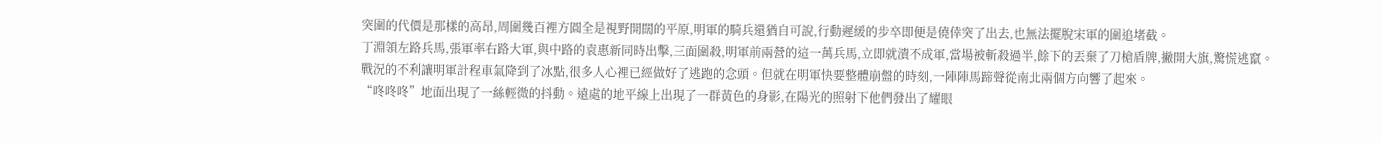突圍的代價是那樣的高昂,周圍幾百裡方圓全是視野開闊的平原,明軍的騎兵還猶自可說,行動遲緩的步卒即便是僥倖突了出去,也無法擺脫宋軍的圍追堵截。
丁淵領左路兵馬,張軍率右路大軍,與中路的袁惠新同時出擊,三面圍殺,明軍前兩營的這一萬兵馬,立即就潰不成軍,當場被斬殺過半,餘下的丟棄了刀槍盾牌,撇開大旗,驚慌逃竄。
戰況的不利讓明軍計程車氣降到了冰點,很多人心裡已經做好了逃跑的念頭。但就在明軍快要整體崩盤的時刻,一陣陣馬蹄聲從南北兩個方向響了起來。
“咚咚咚”地面出現了一絲輕微的抖動。遠處的地平線上出現了一群黃色的身影,在陽光的照射下他們發出了耀眼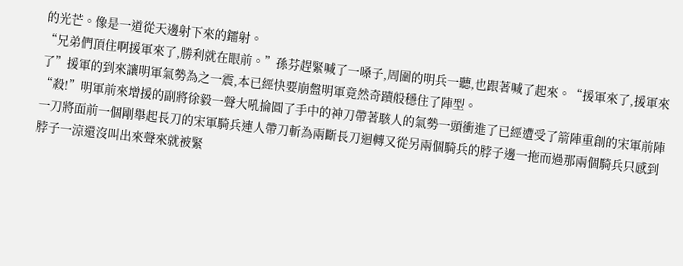的光芒。像是一道從天邊射下來的鐳射。
“兄弟們頂住啊援軍來了,勝利就在眼前。”孫芬趕緊喊了一嗓子,周圍的明兵一聽,也跟著喊了起來。“援軍來了,援軍來了”援軍的到來讓明軍氣勢為之一震,本已經快要崩盤明軍竟然奇蹟般穩住了陣型。
“殺!”明軍前來增援的副將徐毅一聲大吼掄圓了手中的神刀帶著駭人的氣勢一頭衝進了已經遭受了箭陣重創的宋軍前陣一刀將面前一個剛舉起長刀的宋軍騎兵連人帶刀斬為兩斷長刀迴轉又從另兩個騎兵的脖子邊一拖而過那兩個騎兵只感到脖子一涼還沒叫出來聲來就被緊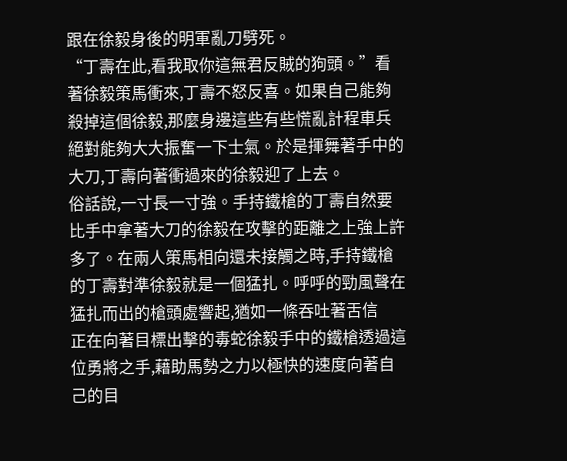跟在徐毅身後的明軍亂刀劈死。
“丁壽在此,看我取你這無君反賊的狗頭。”看著徐毅策馬衝來,丁壽不怒反喜。如果自己能夠殺掉這個徐毅,那麼身邊這些有些慌亂計程車兵絕對能夠大大振奮一下士氣。於是揮舞著手中的大刀,丁壽向著衝過來的徐毅迎了上去。
俗話說,一寸長一寸強。手持鐵槍的丁壽自然要比手中拿著大刀的徐毅在攻擊的距離之上強上許多了。在兩人策馬相向還未接觸之時,手持鐵槍的丁壽對準徐毅就是一個猛扎。呼呼的勁風聲在猛扎而出的槍頭處響起,猶如一條吞吐著舌信
正在向著目標出擊的毒蛇徐毅手中的鐵槍透過這位勇將之手,藉助馬勢之力以極快的速度向著自己的目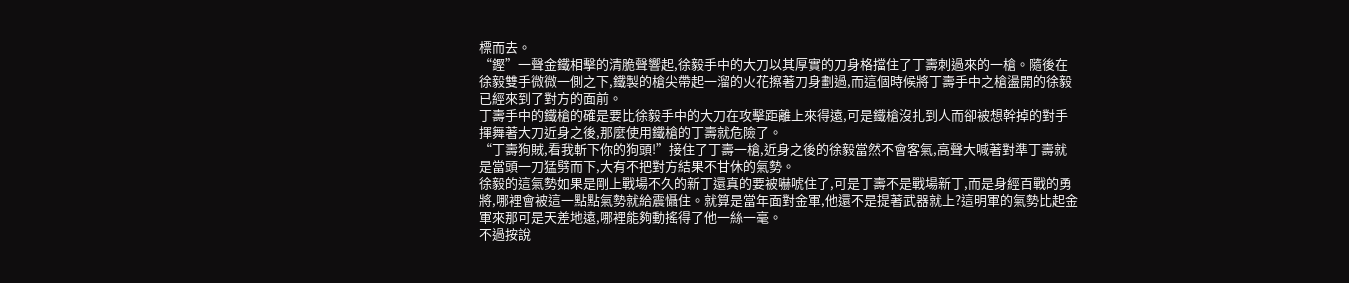標而去。
“鏗”一聲金鐵相擊的清脆聲響起,徐毅手中的大刀以其厚實的刀身格擋住了丁壽刺過來的一槍。隨後在徐毅雙手微微一側之下,鐵製的槍尖帶起一溜的火花擦著刀身劃過,而這個時候將丁壽手中之槍盪開的徐毅已經來到了對方的面前。
丁壽手中的鐵槍的確是要比徐毅手中的大刀在攻擊距離上來得遠,可是鐵槍沒扎到人而卻被想幹掉的對手揮舞著大刀近身之後,那麼使用鐵槍的丁壽就危險了。
“丁壽狗賊,看我斬下你的狗頭!”接住了丁壽一槍,近身之後的徐毅當然不會客氣,高聲大喊著對準丁壽就是當頭一刀猛劈而下,大有不把對方結果不甘休的氣勢。
徐毅的這氣勢如果是剛上戰場不久的新丁還真的要被嚇唬住了,可是丁壽不是戰場新丁,而是身經百戰的勇將,哪裡會被這一點點氣勢就給震懾住。就算是當年面對金軍,他還不是提著武器就上?這明軍的氣勢比起金軍來那可是天差地遠,哪裡能夠動搖得了他一絲一毫。
不過按說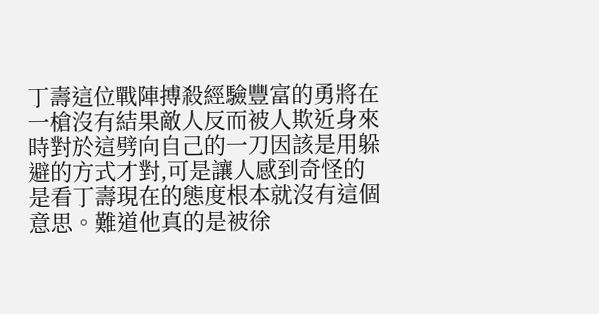丁壽這位戰陣搏殺經驗豐富的勇將在一槍沒有結果敵人反而被人欺近身來時對於這劈向自己的一刀因該是用躲避的方式才對,可是讓人感到奇怪的是看丁壽現在的態度根本就沒有這個意思。難道他真的是被徐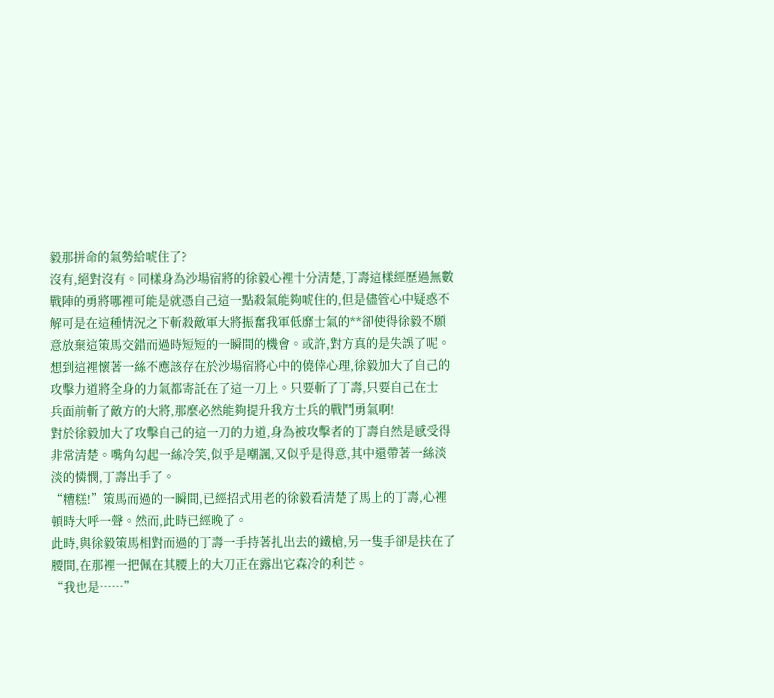毅那拼命的氣勢給唬住了?
沒有,絕對沒有。同樣身為沙場宿將的徐毅心裡十分清楚,丁壽這樣經歷過無數戰陣的勇將哪裡可能是就憑自己這一點殺氣能夠唬住的,但是儘管心中疑惑不解可是在這種情況之下斬殺敵軍大將振奮我軍低靡士氣的**卻使得徐毅不願意放棄這策馬交錯而過時短短的一瞬間的機會。或許,對方真的是失誤了呢。想到這裡懷著一絲不應該存在於沙場宿將心中的僥倖心理,徐毅加大了自己的攻擊力道將全身的力氣都寄託在了這一刀上。只要斬了丁壽,只要自己在士
兵面前斬了敵方的大將,那麼必然能夠提升我方士兵的戰鬥勇氣啊!
對於徐毅加大了攻擊自己的這一刀的力道,身為被攻擊者的丁壽自然是感受得非常清楚。嘴角勾起一絲冷笑,似乎是嘲諷,又似乎是得意,其中還帶著一絲淡淡的憐憫,丁壽出手了。
“糟糕!”策馬而過的一瞬間,已經招式用老的徐毅看清楚了馬上的丁壽,心裡頓時大呼一聲。然而,此時已經晚了。
此時,與徐毅策馬相對而過的丁壽一手持著扎出去的鐵槍,另一隻手卻是扶在了腰間,在那裡一把佩在其腰上的大刀正在露出它森冷的利芒。
“我也是……”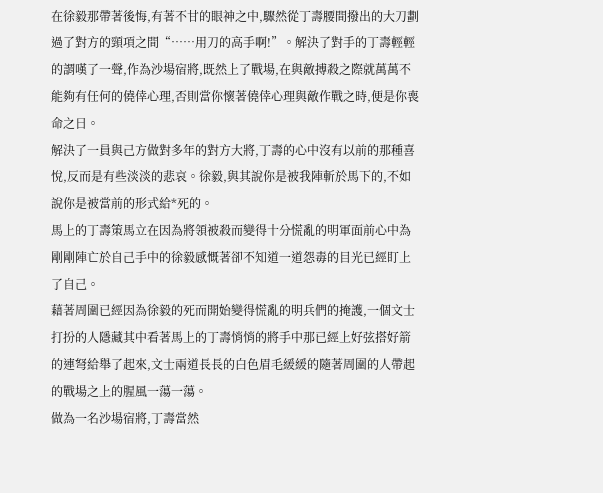在徐毅那帶著後悔,有著不甘的眼神之中,驟然從丁壽腰間撥出的大刀劃過了對方的頸項之間“……用刀的高手啊!”。解決了對手的丁壽輕輕的謂嘆了一聲,作為沙場宿將,既然上了戰場,在與敵搏殺之際就萬萬不能夠有任何的僥倖心理,否則當你懷著僥倖心理與敵作戰之時,便是你喪命之日。
解決了一員與己方做對多年的對方大將,丁壽的心中沒有以前的那種喜悅,反而是有些淡淡的悲哀。徐毅,與其說你是被我陣斬於馬下的,不如說你是被當前的形式給*死的。
馬上的丁壽策馬立在因為將領被殺而變得十分慌亂的明軍面前心中為剛剛陣亡於自己手中的徐毅感慨著卻不知道一道怨毒的目光已經盯上了自己。
藉著周圍已經因為徐毅的死而開始變得慌亂的明兵們的掩護,一個文士打扮的人隱藏其中看著馬上的丁壽悄悄的將手中那已經上好弦搭好箭的連弩給舉了起來,文士兩道長長的白色眉毛緩緩的隨著周圍的人帶起的戰場之上的腥風一蕩一蕩。
做為一名沙場宿將,丁壽當然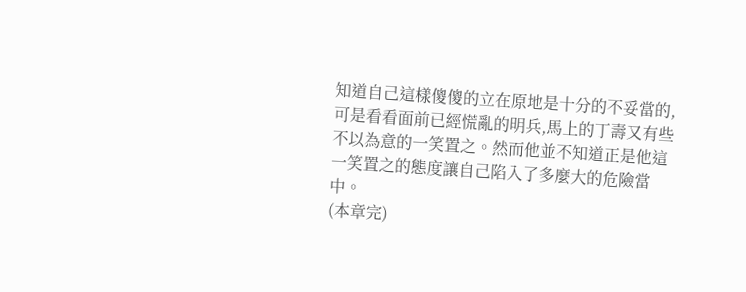知道自己這樣傻傻的立在原地是十分的不妥當的,可是看看面前已經慌亂的明兵,馬上的丁壽又有些不以為意的一笑置之。然而他並不知道正是他這一笑置之的態度讓自己陷入了多麼大的危險當中。
(本章完)